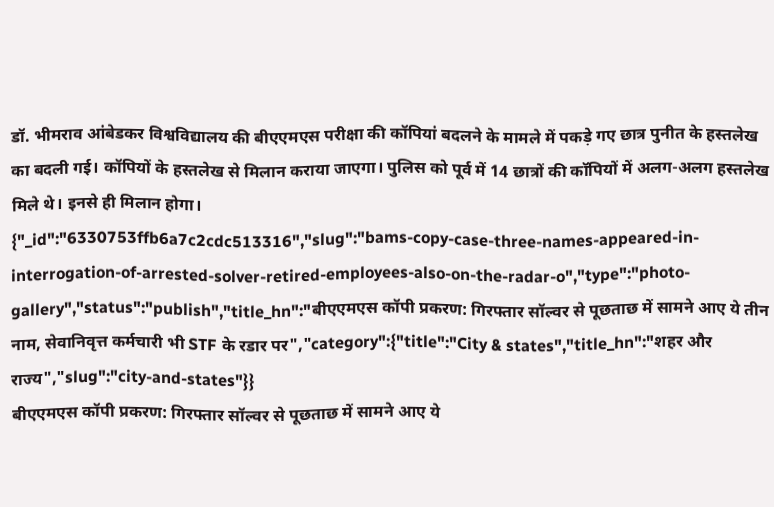डॉ. भीमराव आंबेडकर विश्वविद्यालय की बीएएमएस परीक्षा की कॉपियां बदलने के मामले में पकड़े गए छात्र पुनीत के हस्तलेख का बदली गई। कॉपियों के हस्तलेख से मिलान कराया जाएगा। पुलिस को पूर्व में 14 छात्रों की कॉपियों में अलग-अलग हस्तलेख मिले थे। इनसे ही मिलान होगा।
{"_id":"6330753ffb6a7c2cdc513316","slug":"bams-copy-case-three-names-appeared-in-interrogation-of-arrested-solver-retired-employees-also-on-the-radar-o","type":"photo-gallery","status":"publish","title_hn":"बीएएमएस कॉपी प्रकरण: गिरफ्तार सॉल्वर से पूछताछ में सामने आए ये तीन नाम, सेवानिवृत्त कर्मचारी भी STF के रडार पर","category":{"title":"City & states","title_hn":"शहर और राज्य","slug":"city-and-states"}}
बीएएमएस कॉपी प्रकरण: गिरफ्तार सॉल्वर से पूछताछ में सामने आए ये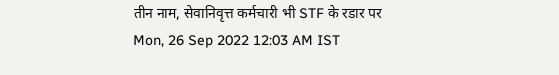तीन नाम, सेवानिवृत्त कर्मचारी भी STF के रडार पर
Mon, 26 Sep 2022 12:03 AM IST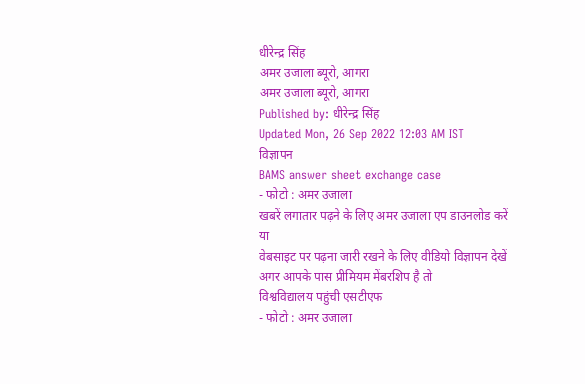धीरेन्द्र सिंह
अमर उजाला ब्यूरो, आगरा
अमर उजाला ब्यूरो, आगरा
Published by: धीरेन्द्र सिंह
Updated Mon, 26 Sep 2022 12:03 AM IST
विज्ञापन
BAMS answer sheet exchange case
- फोटो : अमर उजाला
खबरें लगातार पढ़ने के लिए अमर उजाला एप डाउनलोड करें
या
वेबसाइट पर पढ़ना जारी रखने के लिए वीडियो विज्ञापन देखें
अगर आपके पास प्रीमियम मेंबरशिप है तो
विश्वविद्यालय पहुंची एसटीएफ
- फोटो : अमर उजाला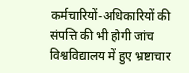कर्मचारियों-अधिकारियों की संपत्ति की भी होगी जांच
विश्वविद्यालय में हुए भ्रष्टाचार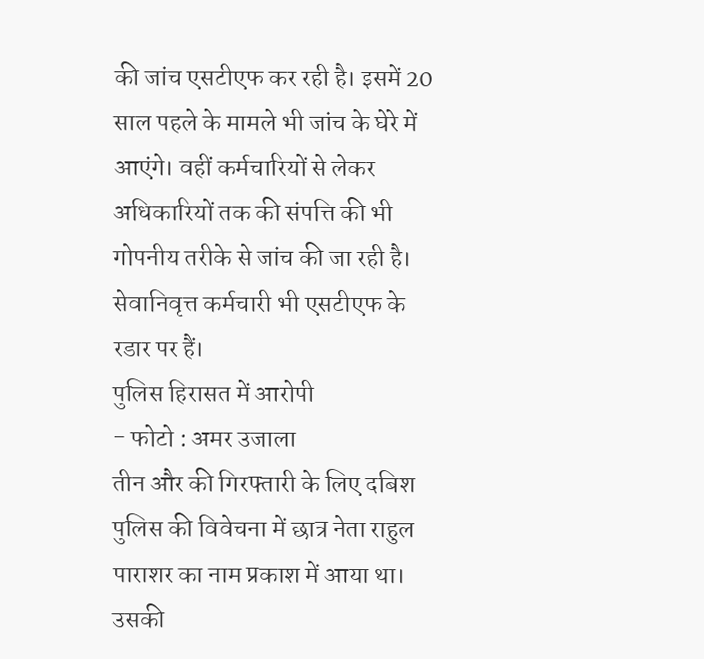की जांच एसटीएफ कर रही है। इसमें 20 साल पहले के मामले भी जांच के घेरे में आएंगे। वहीं कर्मचारियों से लेकर अधिकारियों तक की संपत्ति की भी गोपनीय तरीके से जांच की जा रही है। सेवानिवृत्त कर्मचारी भी एसटीएफ के रडार पर हैं।
पुलिस हिरासत में आरोपी
- फोटो : अमर उजाला
तीन और की गिरफ्तारी के लिए दबिश
पुलिस की विवेचना में छात्र नेता राहुल पाराशर का नाम प्रकाश में आया था। उसकी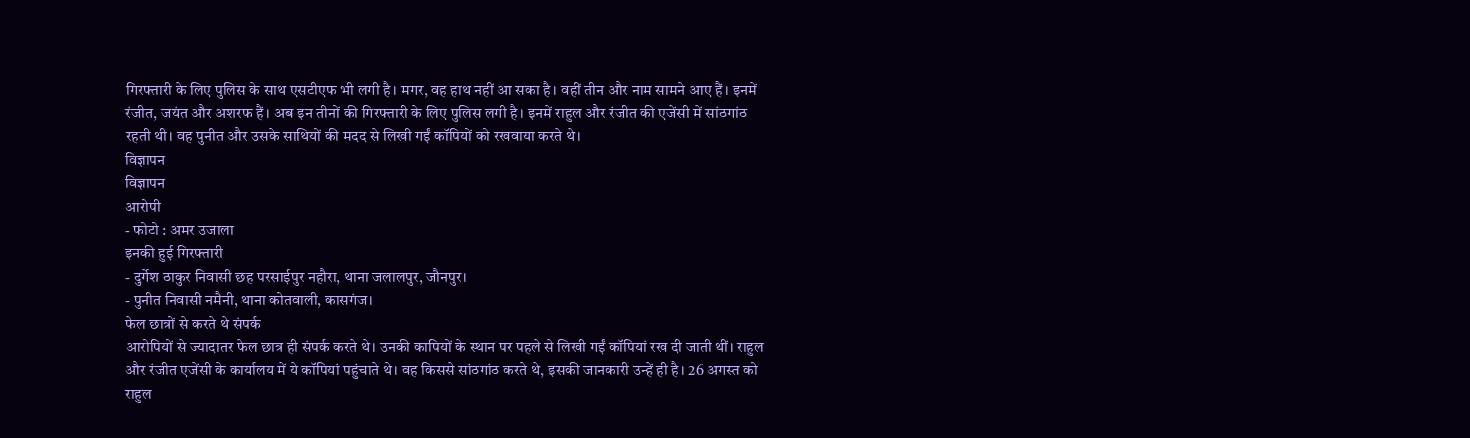गिरफ्तारी के लिए पुलिस के साथ एसटीएफ भी लगी है। मगर, वह हाथ नहीं आ सका है। वहीं तीन और नाम सामने आए हैं। इनमें रंजीत, जयंत और अशरफ हैं। अब इन तीनों की गिरफ्तारी के लिए पुलिस लगी है। इनमें राहुल और रंजीत की एजेंसी में सांठगांठ रहती थी। वह पुनीत और उसके साथियों की मदद से लिखी गईं कॉपियों को रखवाया करते थे।
विज्ञापन
विज्ञापन
आरोपी
- फोटो : अमर उजाला
इनकी हुई गिरफ्तारी
- दुर्गेश ठाकुर निवासी छह परसाईपुर नहौरा, थाना जलालपुर, जौनपुर।
- पुनीत निवासी नमैनी, थाना कोतवाली, कासगंज।
फेल छात्रों से करते थे संपर्क
आरोपियों से ज्यादातर फेल छात्र ही संपर्क करते थे। उनकी कापियों के स्थान पर पहले से लिखी गईं कॉपियां रख दी जाती थीं। राहुल और रंजीत एजेंसी के कार्यालय में ये कॉपियां पहुंचाते थे। वह किससे सांठगांठ करते थे, इसकी जानकारी उन्हें ही है। 26 अगस्त को राहुल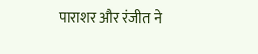पाराशर और रंजीत ने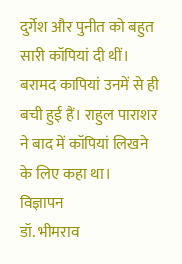दुर्गेश और पुनीत को बहुत सारी कॉपियां दी थीं। बरामद कापियां उनमें से ही बची हुई हैं। राहुल पाराशर ने बाद में कॉपियां लिखने के लिए कहा था।
विज्ञापन
डॉ. भीमराव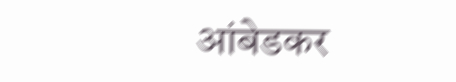आंबेडकर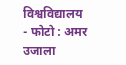विश्वविद्यालय
- फोटो : अमर उजाला